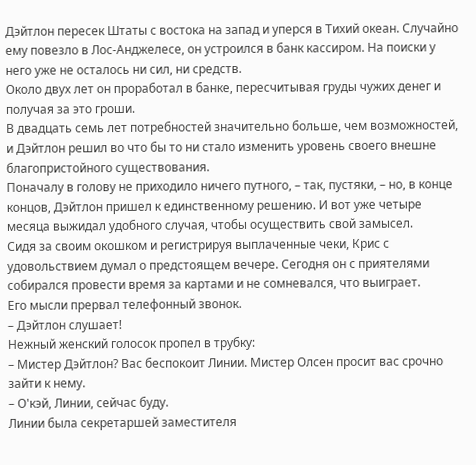Дэйтлон пересек Штаты с востока на запад и уперся в Тихий океан. Случайно ему повезло в Лос-Анджелесе, он устроился в банк кассиром. На поиски у него уже не осталось ни сил, ни средств.
Около двух лет он проработал в банке, пересчитывая груды чужих денег и получая за это гроши.
В двадцать семь лет потребностей значительно больше, чем возможностей, и Дэйтлон решил во что бы то ни стало изменить уровень своего внешне благопристойного существования.
Поначалу в голову не приходило ничего путного, – так, пустяки, – но, в конце концов, Дэйтлон пришел к единственному решению. И вот уже четыре месяца выжидал удобного случая, чтобы осуществить свой замысел.
Сидя за своим окошком и регистрируя выплаченные чеки, Крис с удовольствием думал о предстоящем вечере. Сегодня он с приятелями собирался провести время за картами и не сомневался, что выиграет.
Его мысли прервал телефонный звонок.
– Дэйтлон слушает!
Нежный женский голосок пропел в трубку:
– Мистер Дэйтлон? Вас беспокоит Линии. Мистер Олсен просит вас срочно зайти к нему.
– О'кэй, Линии, сейчас буду.
Линии была секретаршей заместителя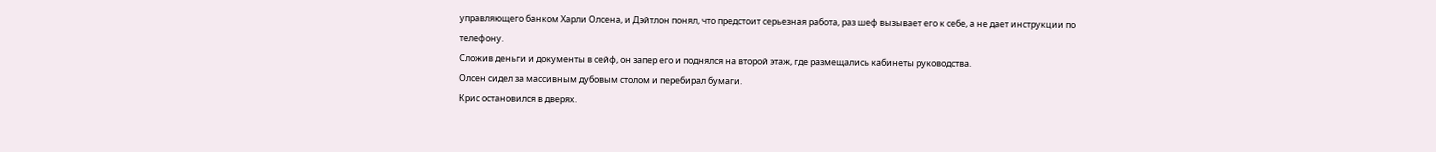управляющего банком Харли Олсена, и Дэйтлон понял, что предстоит серьезная работа, раз шеф вызывает его к себе, а не дает инструкции по телефону.
Сложив деньги и документы в сейф, он запер его и поднялся на второй этаж, где размещались кабинеты руководства.
Олсен сидел за массивным дубовым столом и перебирал бумаги.
Крис остановился в дверях.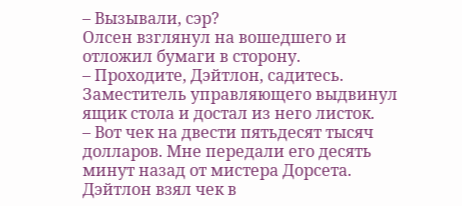– Вызывали, сэр?
Олсен взглянул на вошедшего и отложил бумаги в сторону.
– Проходите, Дэйтлон, садитесь. Заместитель управляющего выдвинул ящик стола и достал из него листок.
– Вот чек на двести пятьдесят тысяч долларов. Мне передали его десять минут назад от мистера Дорсета.
Дэйтлон взял чек в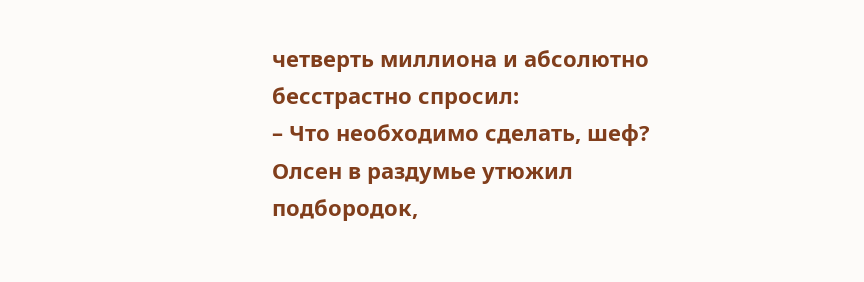четверть миллиона и абсолютно бесстрастно спросил:
– Что необходимо сделать, шеф?
Олсен в раздумье утюжил подбородок,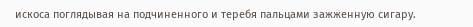искоса поглядывая на подчиненного и теребя пальцами зажженную сигару.